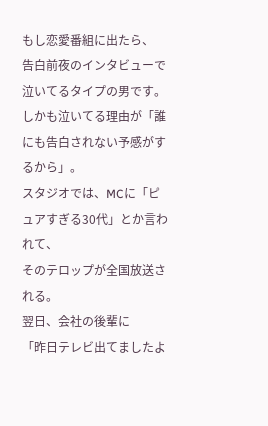もし恋愛番組に出たら、
告白前夜のインタビューで泣いてるタイプの男です。
しかも泣いてる理由が「誰にも告白されない予感がするから」。
スタジオでは、MCに「ピュアすぎる30代」とか言われて、
そのテロップが全国放送される。
翌日、会社の後輩に
「昨日テレビ出てましたよ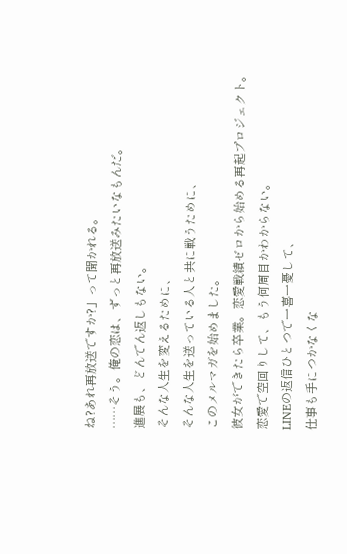ね?あれ再放送ですか?」って聞かれる。
……そう。俺の恋は、ずっと再放送みたいなもんだ。
進展も、どんでん返しもない。
そんな人生を変えるために、
そんな人生を送っている人と共に戦うために、
このメルマガを始めました。
彼女ができたら卒業。恋愛戦績ゼロから始める再起プロジェクト。
恋愛で空回りして、もう何周目かわからない。
LINEの返信ひとつで一喜一憂して、
仕事も手につかなくな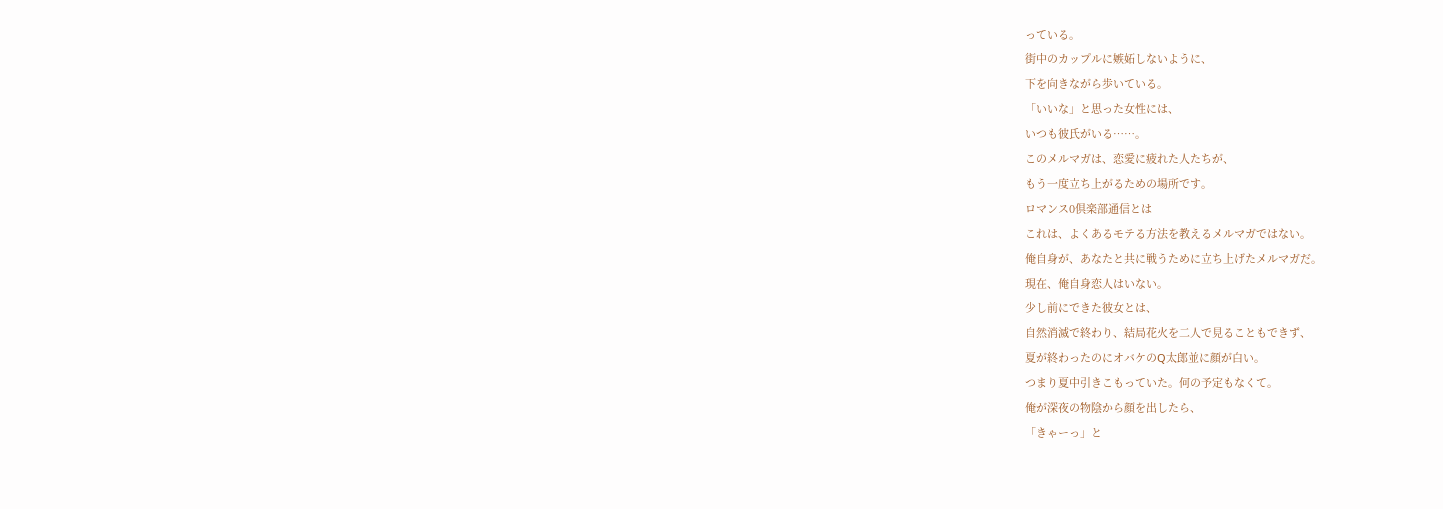っている。
街中のカップルに嫉妬しないように、
下を向きながら歩いている。
「いいな」と思った女性には、
いつも彼氏がいる……。
このメルマガは、恋愛に疲れた人たちが、
もう一度立ち上がるための場所です。
ロマンス0倶楽部通信とは
これは、よくあるモテる方法を教えるメルマガではない。
俺自身が、あなたと共に戦うために立ち上げたメルマガだ。
現在、俺自身恋人はいない。
少し前にできた彼女とは、
自然消滅で終わり、結局花火を二人で見ることもできず、
夏が終わったのにオバケのQ太郎並に顔が白い。
つまり夏中引きこもっていた。何の予定もなくて。
俺が深夜の物陰から顔を出したら、
「きゃーっ」と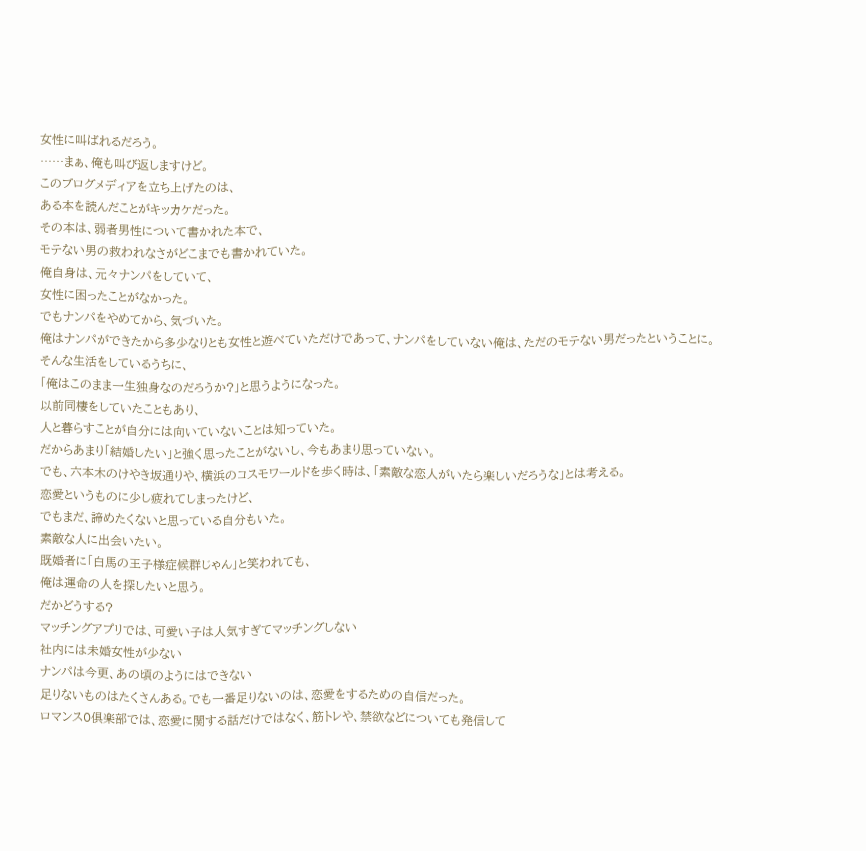女性に叫ばれるだろう。
……まぁ、俺も叫び返しますけど。
このブログメディアを立ち上げたのは、
ある本を読んだことがキッカケだった。
その本は、弱者男性について書かれた本で、
モテない男の救われなさがどこまでも書かれていた。
俺自身は、元々ナンパをしていて、
女性に困ったことがなかった。
でもナンパをやめてから、気づいた。
俺はナンパができたから多少なりとも女性と遊べていただけであって、ナンパをしていない俺は、ただのモテない男だったということに。
そんな生活をしているうちに、
「俺はこのまま一生独身なのだろうか?」と思うようになった。
以前同棲をしていたこともあり、
人と暮らすことが自分には向いていないことは知っていた。
だからあまり「結婚したい」と強く思ったことがないし、今もあまり思っていない。
でも、六本木のけやき坂通りや、横浜のコスモワールドを歩く時は、「素敵な恋人がいたら楽しいだろうな」とは考える。
恋愛というものに少し疲れてしまったけど、
でもまだ、諦めたくないと思っている自分もいた。
素敵な人に出会いたい。
既婚者に「白馬の王子様症候群じゃん」と笑われても、
俺は運命の人を探したいと思う。
だかどうする?
マッチングアプリでは、可愛い子は人気すぎてマッチングしない
社内には未婚女性が少ない
ナンパは今更、あの頃のようにはできない
足りないものはたくさんある。でも一番足りないのは、恋愛をするための自信だった。
ロマンス0俱楽部では、恋愛に関する話だけではなく、筋トレや、禁欲などについても発信して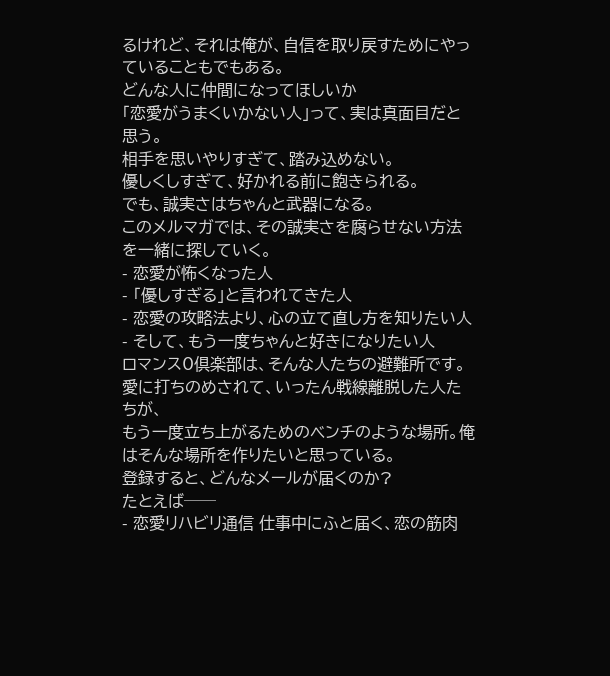るけれど、それは俺が、自信を取り戻すためにやっていることもでもある。
どんな人に仲間になってほしいか
「恋愛がうまくいかない人」って、実は真面目だと思う。
相手を思いやりすぎて、踏み込めない。
優しくしすぎて、好かれる前に飽きられる。
でも、誠実さはちゃんと武器になる。
このメルマガでは、その誠実さを腐らせない方法を一緒に探していく。
- 恋愛が怖くなった人
- 「優しすぎる」と言われてきた人
- 恋愛の攻略法より、心の立て直し方を知りたい人
- そして、もう一度ちゃんと好きになりたい人
ロマンス0倶楽部は、そんな人たちの避難所です。
愛に打ちのめされて、いったん戦線離脱した人たちが、
もう一度立ち上がるためのベンチのような場所。俺はそんな場所を作りたいと思っている。
登録すると、どんなメールが届くのか?
たとえば──
- 恋愛リハビリ通信 仕事中にふと届く、恋の筋肉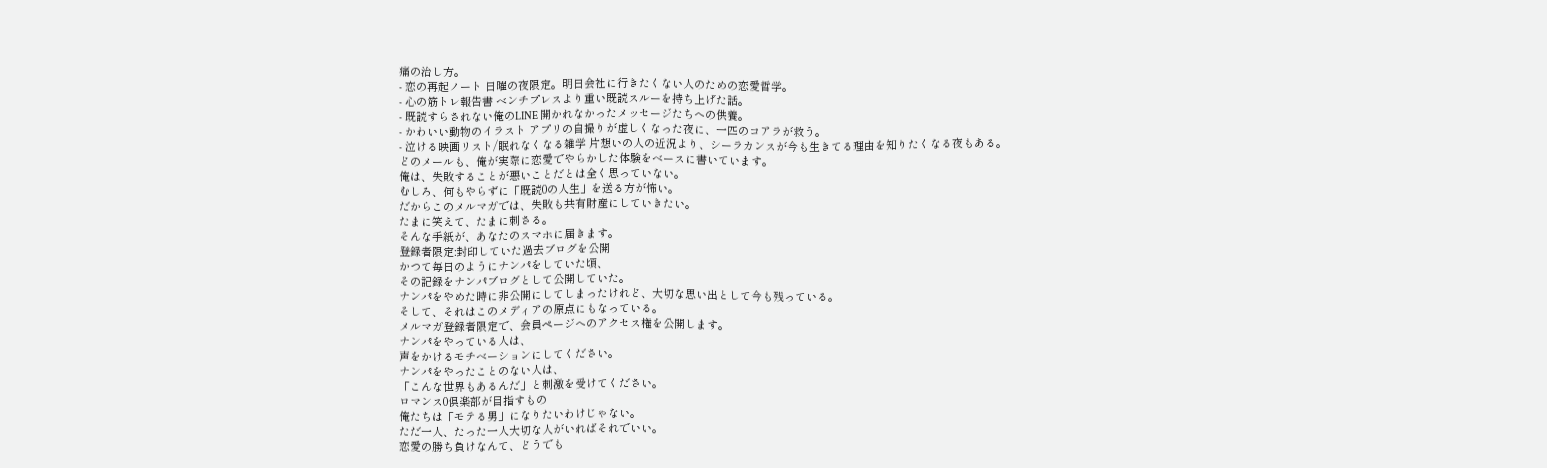痛の治し方。
- 恋の再起ノート 日曜の夜限定。明日会社に行きたくない人のための恋愛哲学。
- 心の筋トレ報告書 ベンチプレスより重い既読スルーを持ち上げた話。
- 既読すらされない俺のLINE 開かれなかったメッセージたちへの供養。
- かわいい動物のイラスト アプリの自撮りが虚しくなった夜に、一匹のコアラが救う。
- 泣ける映画リスト/眠れなくなる雑学 片想いの人の近況より、シーラカンスが今も生きてる理由を知りたくなる夜もある。
どのメールも、俺が実際に恋愛でやらかした体験をベースに書いています。
俺は、失敗することが悪いことだとは全く思っていない。
むしろ、何もやらずに「既読0の人生」を送る方が怖い。
だからこのメルマガでは、失敗も共有財産にしていきたい。
たまに笑えて、たまに刺さる。
そんな手紙が、あなたのスマホに届きます。
登録者限定:封印していた過去ブログを公開
かつて毎日のようにナンパをしていた頃、
その記録をナンパブログとして公開していた。
ナンパをやめた時に非公開にしてしまったけれど、大切な思い出として今も残っている。
そして、それはこのメディアの原点にもなっている。
メルマガ登録者限定で、会員ページへのアクセス権を公開します。
ナンパをやっている人は、
声をかけるモチベーションにしてください。
ナンパをやったことのない人は、
「こんな世界もあるんだ」と刺激を受けてください。
ロマンス0倶楽部が目指すもの
俺たちは「モテる男」になりたいわけじゃない。
ただ一人、たった一人大切な人がいればそれでいい。
恋愛の勝ち負けなんて、どうでも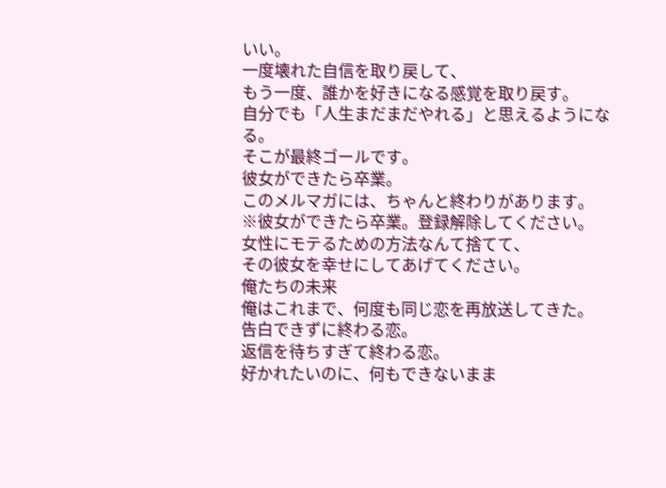いい。
一度壊れた自信を取り戻して、
もう一度、誰かを好きになる感覚を取り戻す。
自分でも「人生まだまだやれる」と思えるようになる。
そこが最終ゴールです。
彼女ができたら卒業。
このメルマガには、ちゃんと終わりがあります。
※彼女ができたら卒業。登録解除してください。
女性にモテるための方法なんて捨てて、
その彼女を幸せにしてあげてください。
俺たちの未来
俺はこれまで、何度も同じ恋を再放送してきた。
告白できずに終わる恋。
返信を待ちすぎて終わる恋。
好かれたいのに、何もできないまま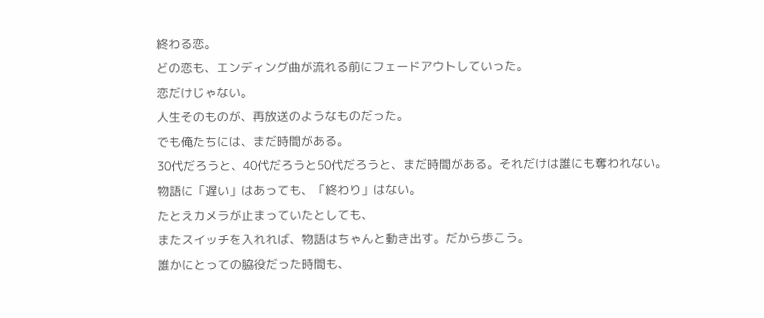終わる恋。
どの恋も、エンディング曲が流れる前にフェードアウトしていった。
恋だけじゃない。
人生そのものが、再放送のようなものだった。
でも俺たちには、まだ時間がある。
30代だろうと、40代だろうと50代だろうと、まだ時間がある。それだけは誰にも奪われない。
物語に「遅い」はあっても、「終わり」はない。
たとえカメラが止まっていたとしても、
またスイッチを入れれば、物語はちゃんと動き出す。だから歩こう。
誰かにとっての脇役だった時間も、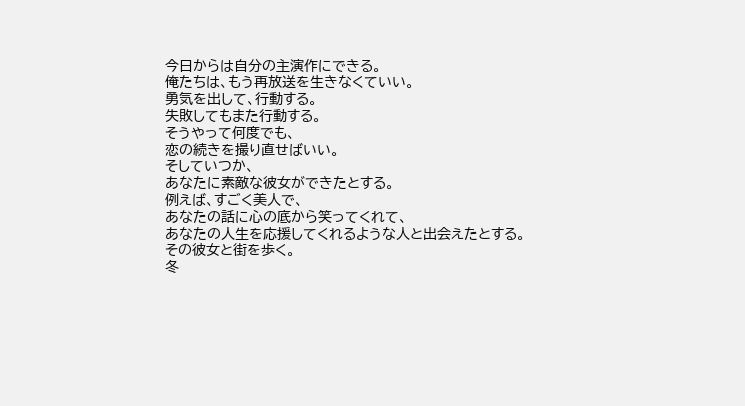今日からは自分の主演作にできる。
俺たちは、もう再放送を生きなくていい。
勇気を出して、行動する。
失敗してもまた行動する。
そうやって何度でも、
恋の続きを撮り直せばいい。
そしていつか、
あなたに素敵な彼女ができたとする。
例えば、すごく美人で、
あなたの話に心の底から笑ってくれて、
あなたの人生を応援してくれるような人と出会えたとする。
その彼女と街を歩く。
冬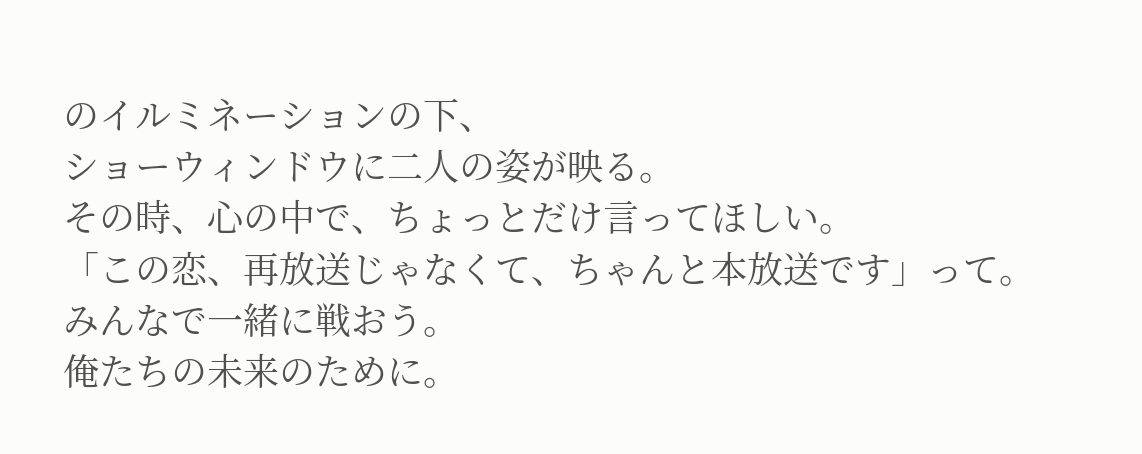のイルミネーションの下、
ショーウィンドウに二人の姿が映る。
その時、心の中で、ちょっとだけ言ってほしい。
「この恋、再放送じゃなくて、ちゃんと本放送です」って。
みんなで一緒に戦おう。
俺たちの未来のために。